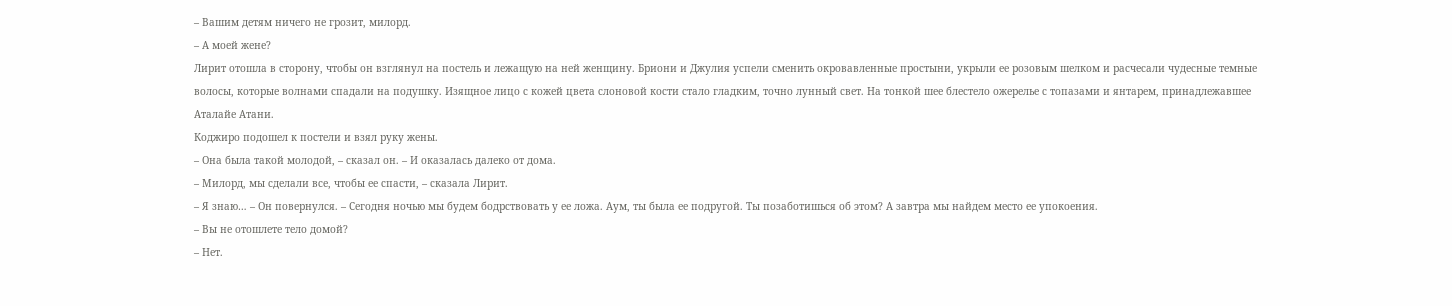– Вашим детям ничего не грозит, милорд.
– А моей жене?
Лирит отошла в сторону, чтобы он взглянул на постель и лежащую на ней женщину. Бриони и Джулия успели сменить окровавленные простыни, укрыли ее розовым шелком и расчесали чудесные темные волосы, которые волнами спадали на подушку. Изящное лицо с кожей цвета слоновой кости стало гладким, точно лунный свет. На тонкой шее блестело ожерелье с топазами и янтарем, принадлежавшее Аталайе Атани.
Коджиро подошел к постели и взял руку жены.
– Она была такой молодой, – сказал он. – И оказалась далеко от дома.
– Милорд, мы сделали все, чтобы ее спасти, – сказала Лирит.
– Я знаю… – Он повернулся. – Сегодня ночью мы будем бодрствовать у ее ложа. Аум, ты была ее подругой. Ты позаботишься об этом? А завтра мы найдем место ее упокоения.
– Вы не отошлете тело домой?
– Нет.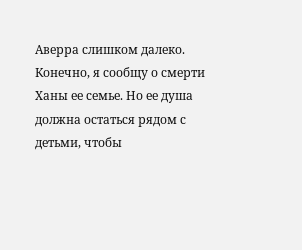Аверра слишком далеко. Конечно, я сообщу о смерти Ханы ее семье. Но ее душа должна остаться рядом с детьми, чтобы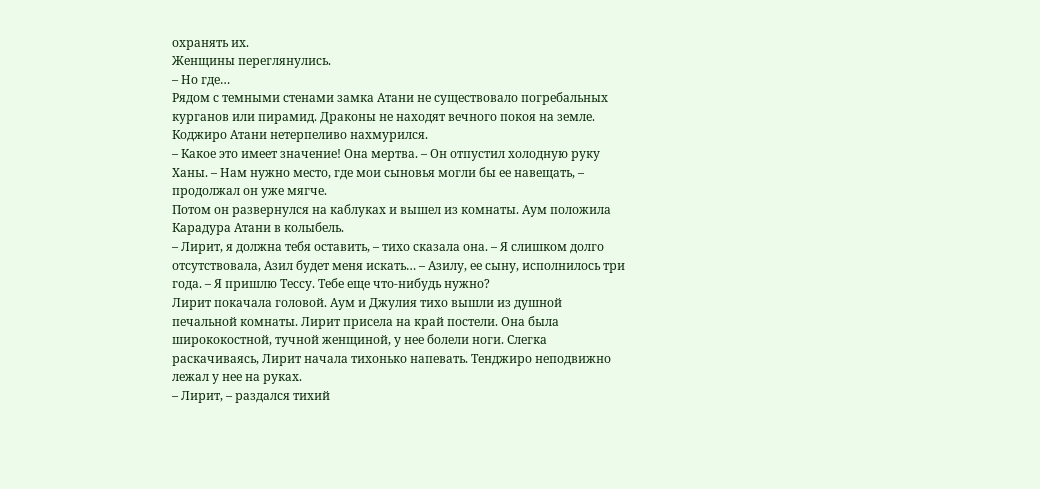охранять их.
Женщины переглянулись.
– Но где…
Рядом с темными стенами замка Атани не существовало погребальных курганов или пирамид. Драконы не находят вечного покоя на земле.
Коджиро Атани нетерпеливо нахмурился.
– Какое это имеет значение! Она мертва. – Он отпустил холодную руку Ханы. – Нам нужно место, где мои сыновья могли бы ее навещать, – продолжал он уже мягче.
Потом он развернулся на каблуках и вышел из комнаты. Аум положила Карадура Атани в колыбель.
– Лирит, я должна тебя оставить, – тихо сказала она. – Я слишком долго отсутствовала, Азил будет меня искать… – Азилу, ее сыну, исполнилось три года. – Я пришлю Тессу. Тебе еще что-нибудь нужно?
Лирит покачала головой. Аум и Джулия тихо вышли из душной печальной комнаты. Лирит присела на край постели. Она была ширококостной, тучной женщиной, у нее болели ноги. Слегка раскачиваясь, Лирит начала тихонько напевать. Тенджиро неподвижно лежал у нее на руках.
– Лирит, – раздался тихий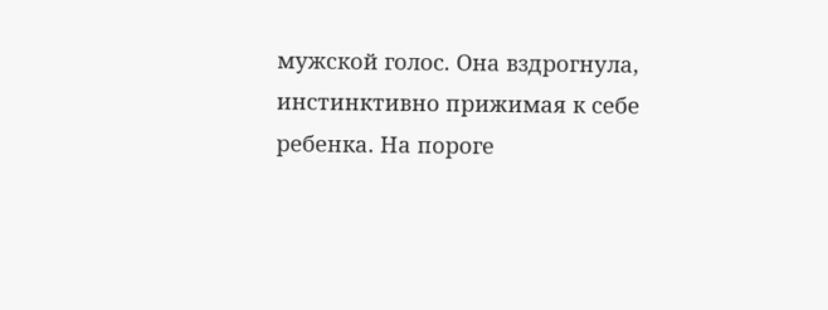мужской голос. Она вздрогнула, инстинктивно прижимая к себе ребенка. На пороге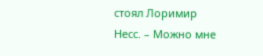стоял Лоримир Несс. – Можно мне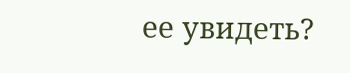ее увидеть?